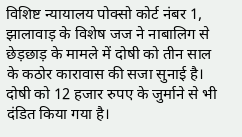विशिष्ट न्यायालय पोक्सो कोर्ट नंबर 1, झालावाड़ के विशेष जज ने नाबालिग से छेड़छाड़ के मामले में दोषी को तीन साल के कठोर कारावास की सजा सुनाई है। दोषी को 12 हजार रुपए के जुर्माने से भी दंडित किया गया है।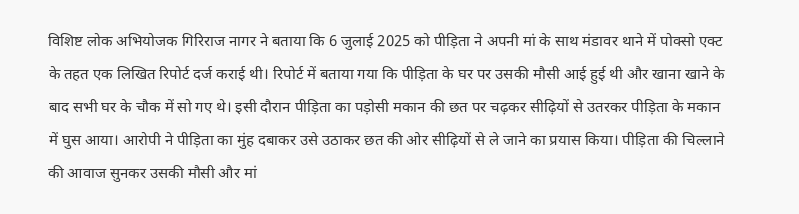विशिष्ट लोक अभियोजक गिरिराज नागर ने बताया कि 6 जुलाई 2025 को पीड़िता ने अपनी मां के साथ मंडावर थाने में पोक्सो एक्ट के तहत एक लिखित रिपोर्ट दर्ज कराई थी। रिपोर्ट में बताया गया कि पीड़िता के घर पर उसकी मौसी आई हुई थी और खाना खाने के बाद सभी घर के चौक में सो गए थे। इसी दौरान पीड़िता का पड़ोसी मकान की छत पर चढ़कर सीढ़ियों से उतरकर पीड़िता के मकान में घुस आया। आरोपी ने पीड़िता का मुंह दबाकर उसे उठाकर छत की ओर सीढ़ियों से ले जाने का प्रयास किया। पीड़िता की चिल्लाने की आवाज सुनकर उसकी मौसी और मां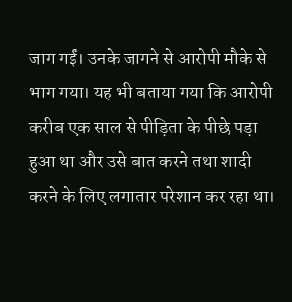जाग गईं। उनके जागने से आरोपी मौके से भाग गया। यह भी बताया गया कि आरोपी करीब एक साल से पीड़िता के पीछे पड़ा हुआ था और उसे बात करने तथा शादी करने के लिए लगातार परेशान कर रहा था।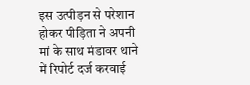इस उत्पीड़न से परेशान होकर पीड़िता ने अपनी मां के साथ मंडावर थाने में रिपोर्ट दर्ज करवाई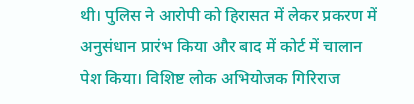थी। पुलिस ने आरोपी को हिरासत में लेकर प्रकरण में अनुसंधान प्रारंभ किया और बाद में कोर्ट में चालान पेश किया। विशिष्ट लोक अभियोजक गिरिराज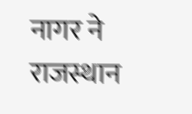नागर ने राजस्थान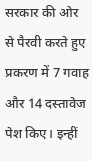सरकार की ओर से पैरवी करते हुए प्रकरण में 7 गवाह और 14 दस्तावेज पेश किए। इन्हीं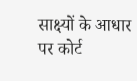साक्ष्यों के आधार पर कोर्ट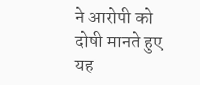ने आरोपी को दोषी मानते हुए यह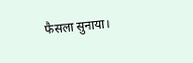फैसला सुनाया।